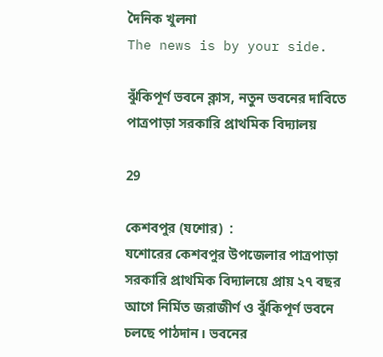দৈনিক খুলনা
The news is by your side.

ঝুঁকিপূর্ণ ভবনে ক্লাস, নতুন ভবনের দাবিতে পাত্রপাড়া সরকারি প্রাথমিক বিদ্যালয়

29

কেশবপুর (যশোর)  :
যশোরের কেশবপুর উপজেলার পাত্রপাড়া সরকারি প্রাথমিক বিদ্যালয়ে প্রায় ২৭ বছর আগে নির্মিত জরাজীর্ণ ও ঝুঁকিপূর্ণ ভবনে চলছে পাঠদান। ভবনের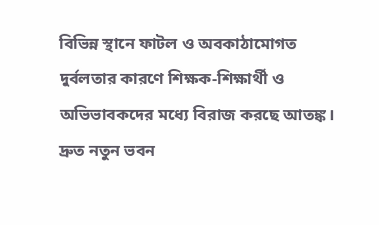বিভিন্ন স্থানে ফাটল ও অবকাঠামোগত দুর্বলতার কারণে শিক্ষক-শিক্ষার্থী ও অভিভাবকদের মধ্যে বিরাজ করছে আতঙ্ক। দ্রুত নতুন ভবন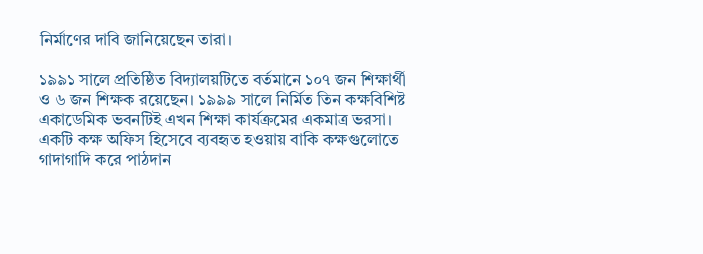নির্মাণের দাবি জানিয়েছেন তারা।

১৯৯১ সালে প্রতিষ্ঠিত বিদ্যালয়টিতে বর্তমানে ১০৭ জন শিক্ষার্থী ও ৬ জন শিক্ষক রয়েছেন। ১৯৯৯ সালে নির্মিত তিন কক্ষবিশিষ্ট একাডেমিক ভবনটিই এখন শিক্ষা কার্যক্রমের একমাত্র ভরসা। একটি কক্ষ অফিস হিসেবে ব্যবহৃত হওয়ায় বাকি কক্ষগুলোতে গাদাগাদি করে পাঠদান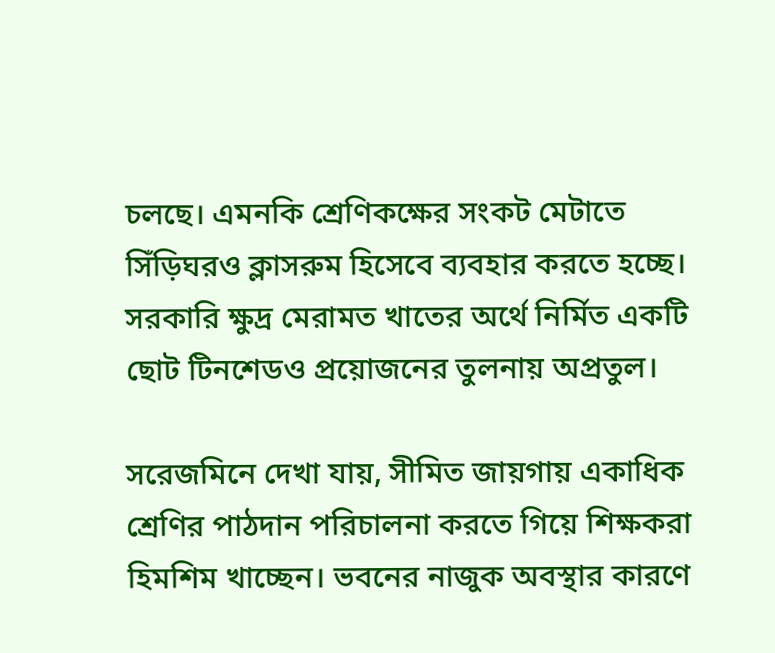চলছে। এমনকি শ্রেণিকক্ষের সংকট মেটাতে সিঁড়িঘরও ক্লাসরুম হিসেবে ব্যবহার করতে হচ্ছে। সরকারি ক্ষুদ্র মেরামত খাতের অর্থে নির্মিত একটি ছোট টিনশেডও প্রয়োজনের তুলনায় অপ্রতুল।

সরেজমিনে দেখা যায়, সীমিত জায়গায় একাধিক শ্রেণির পাঠদান পরিচালনা করতে গিয়ে শিক্ষকরা হিমশিম খাচ্ছেন। ভবনের নাজুক অবস্থার কারণে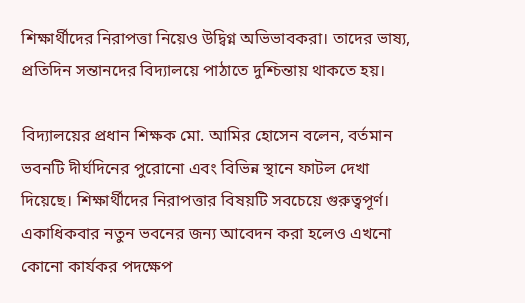শিক্ষার্থীদের নিরাপত্তা নিয়েও উদ্বিগ্ন অভিভাবকরা। তাদের ভাষ্য, প্রতিদিন সন্তানদের বিদ্যালয়ে পাঠাতে দুশ্চিন্তায় থাকতে হয়।

বিদ্যালয়ের প্রধান শিক্ষক মো. আমির হোসেন বলেন, বর্তমান ভবনটি দীর্ঘদিনের পুরোনো এবং বিভিন্ন স্থানে ফাটল দেখা দিয়েছে। শিক্ষার্থীদের নিরাপত্তার বিষয়টি সবচেয়ে গুরুত্বপূর্ণ। একাধিকবার নতুন ভবনের জন্য আবেদন করা হলেও এখনো কোনো কার্যকর পদক্ষেপ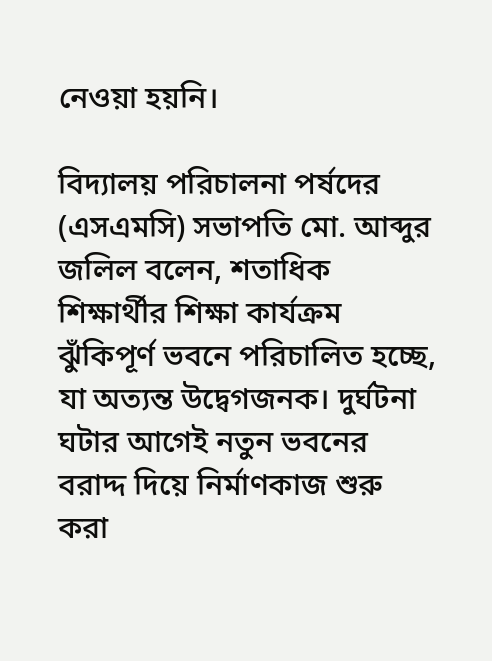নেওয়া হয়নি।

বিদ্যালয় পরিচালনা পর্ষদের (এসএমসি) সভাপতি মো. আব্দুর জলিল বলেন, শতাধিক শিক্ষার্থীর শিক্ষা কার্যক্রম ঝুঁকিপূর্ণ ভবনে পরিচালিত হচ্ছে, যা অত্যন্ত উদ্বেগজনক। দুর্ঘটনা ঘটার আগেই নতুন ভবনের বরাদ্দ দিয়ে নির্মাণকাজ শুরু করা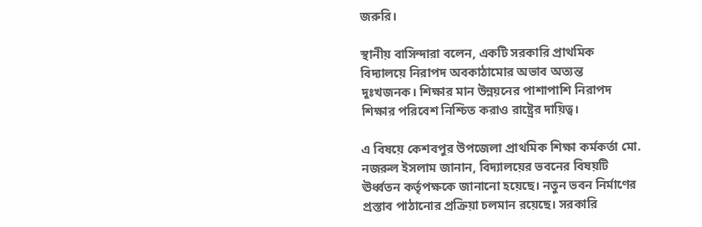জরুরি।

স্থানীয় বাসিন্দারা বলেন, একটি সরকারি প্রাথমিক বিদ্যালয়ে নিরাপদ অবকাঠামোর অভাব অত্যন্ত দুঃখজনক। শিক্ষার মান উন্নয়নের পাশাপাশি নিরাপদ শিক্ষার পরিবেশ নিশ্চিত করাও রাষ্ট্রের দায়িত্ব।

এ বিষয়ে কেশবপুর উপজেলা প্রাথমিক শিক্ষা কর্মকর্তা মো. নজরুল ইসলাম জানান, বিদ্যালয়ের ভবনের বিষয়টি ঊর্ধ্বতন কর্তৃপক্ষকে জানানো হয়েছে। নতুন ভবন নির্মাণের প্রস্তাব পাঠানোর প্রক্রিয়া চলমান রয়েছে। সরকারি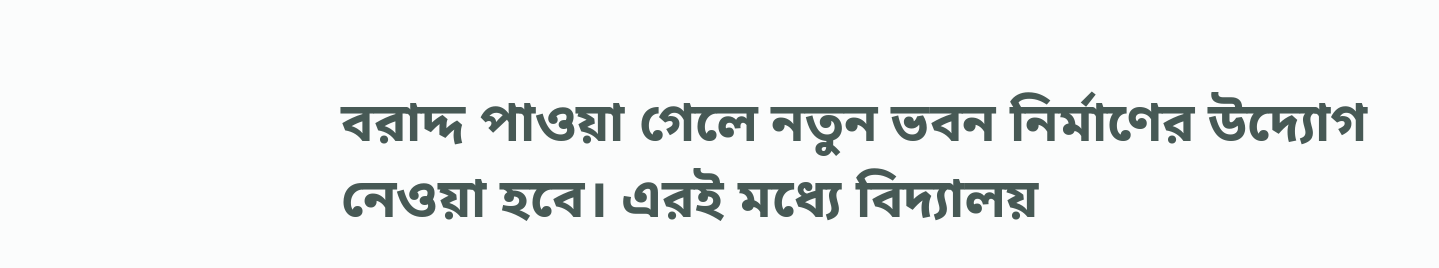বরাদ্দ পাওয়া গেলে নতুন ভবন নির্মাণের উদ্যোগ নেওয়া হবে। এরই মধ্যে বিদ্যালয়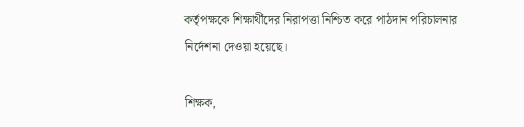কর্তৃপক্ষকে শিক্ষার্থীদের নিরাপত্তা নিশ্চিত করে পাঠদান পরিচালনার নির্দেশনা দেওয়া হয়েছে।

শিক্ষক,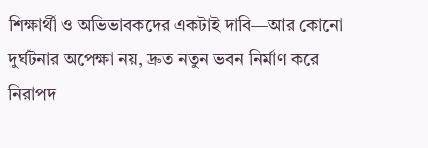শিক্ষার্থী ও অভিভাবকদের একটাই দাবি—আর কোনো দুর্ঘটনার অপেক্ষা নয়, দ্রুত নতুন ভবন নির্মাণ করে নিরাপদ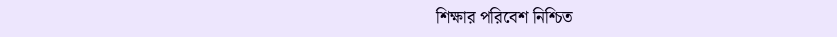শিক্ষার পরিবেশ নিশ্চিত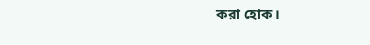করা হোক।